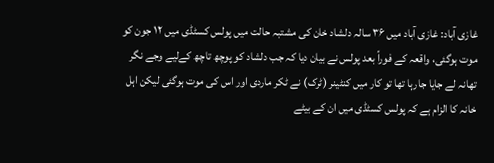غازی آباد: غازی آباد میں ۳۶ سالہ دلشاد خان کی مشتبہ حالت میں پولس کسٹڈی میں ۱۲ جون کو موت ہوگئی، واقعہ کے فوراً بعد پولس نے بیان دیا کہ جب دلشاد کو پوچھ تاچھ کےلیے وجے نگر تھانہ لے جایا جارہا تھا تو کار میں کنٹینر (ٹرک) نے ٹکر ماردی اور اس کی موت ہوگئی لیکن اہل خانہ کا الزام ہے کہ پولس کسٹڈی میں ان کے بیٹے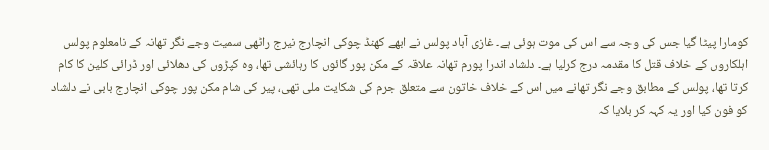کومارا پیٹا گیا جس کی وجہ سے اس کی موت ہوئی ہے۔ غازی آباد پولس نے ابھے کھنڈ چوکی انچارج نیرج راٹھی سمیت وجے نگر تھانہ کے نامعلوم پولس اہلکاروں کے خلاف قتل کا مقدمہ درج کرلیا ہے۔ دلشاد اندرا پورم تھانہ علاقہ کے مکن پور گائوں کا رہائشی تھا، وہ کپڑوں کی دھلائی اور ڈرائی کلین کا کام کرتا تھا، پولس کے مطابق وجے نگر تھانے میں اس کے خلاف خاتون سے متعلق جرم کی شکایت ملی تھی، پیر کی شام مکن پور چوکی انچارج بابی نے دلشاد کو فون کیا اور یہ کہہ کر بلایا کہ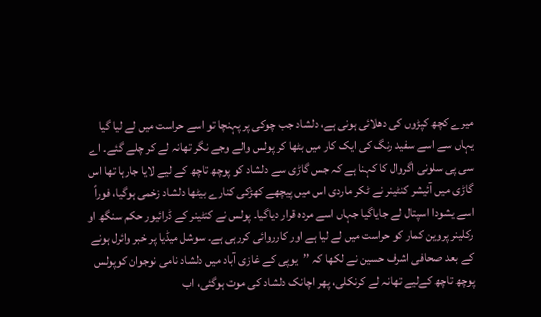میرے کچھ کپڑوں کی دھلائی ہونی ہے، دلشاد جب چوکی پر پہنچا تو اسے حراست میں لے لیا گیا یہاں سے اسے سفید رنگ کی ایک کار میں بٹھا کر پولس والے وجے نگر تھانہ لے کر چلے گئے۔ اے سی پی سلونی اگروال کا کہنا ہے کہ جس گاڑی سے دلشاد کو پوچھ تاچھ کے لیے لایا جارہا تھا اس گاڑی میں آئیشر کنٹینر نے ٹکر ماردی اس میں پیچھے کھڑکی کنارے بیٹھا دلشاد زخمی ہوگیا، فوراً اسے یشودا اسپتال لے جایاگیا جہاں اسے مردہ قرار دیاگیا۔ پولس نے کنٹینر کے ڈرائیور حکم سنگھ او رکلینر پروین کمار کو حراست میں لے لیا ہے اور کارروائی کررہی ہے۔ سوشل میڈیا پر خبر وائرل ہونے کے بعد صحافی اشرف حسین نے لکھا کہ ’’یوپی کے غازی آباد میں دلشاد نامی نوجوان کوپولس پوچھ تاچھ کےلیے تھانہ لے کرنکلی، پھر اچانک دلشاد کی موت ہوگئی، اب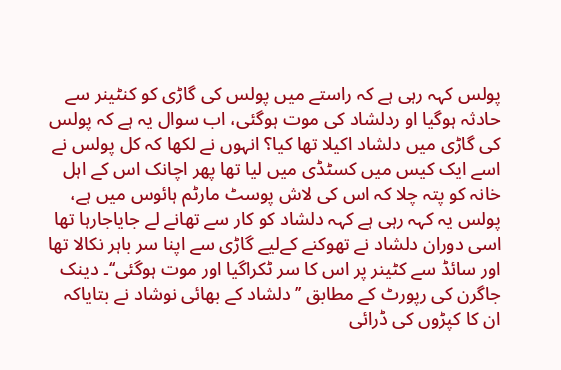پولس کہہ رہی ہے کہ راستے میں پولس کی گاڑی کو کنٹینر سے حادثہ ہوگیا او ردلشاد کی موت ہوگئی، اب سوال یہ ہے کہ پولس کی گاڑی میں دلشاد اکیلا تھا کیا؟ انہوں نے لکھا کہ کل پولس نے اسے ایک کیس میں کسٹڈی میں لیا تھا پھر اچانک اس کے اہل خانہ کو پتہ چلا کہ اس کی لاش پوسٹ مارٹم ہائوس میں ہے، پولس یہ کہہ رہی ہے کہہ دلشاد کو کار سے تھانے لے جایاجارہا تھا اسی دوران دلشاد نے تھوکنے کےلیے گاڑی سے اپنا سر باہر نکالا تھا اور سائڈ سے کٹینر پر اس کا سر ٹکراگیا اور موت ہوگئی‘‘۔ دینک جاگرن کی رپورٹ کے مطابق ’’دلشاد کے بھائی نوشاد نے بتایاکہ ان کا کپڑوں کی ڈرائی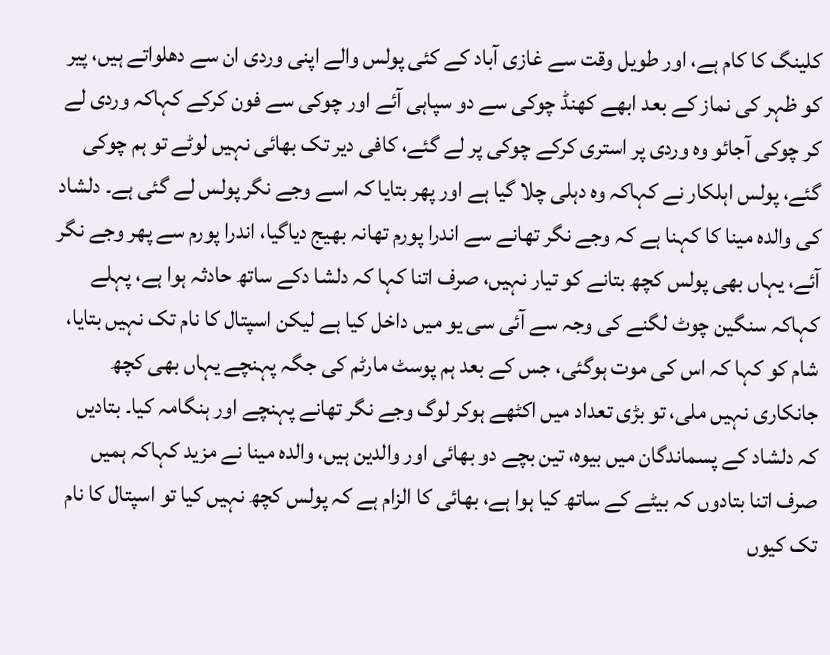کلینگ کا کام ہے، اور طویل وقت سے غازی آباد کے کئی پولس والے اپنی وردی ان سے دھلواتے ہیں، پیر کو ظہر کی نماز کے بعد ابھے کھنڈ چوکی سے دو سپاہی آئے اور چوکی سے فون کرکے کہاکہ وردی لے کر چوکی آجائو وہ وردی پر استری کرکے چوکی پر لے گئے، کافی دیر تک بھائی نہیں لوٹے تو ہم چوکی گئے، پولس اہلکار نے کہاکہ وہ دہلی چلا گیا ہے اور پھر بتایا کہ اسے وجے نگر پولس لے گئی ہے۔ دلشاد کی والدہ مینا کا کہنا ہے کہ وجے نگر تھانے سے اندرا پورم تھانہ بھیج دیاگیا، اندرا پورم سے پھر وجے نگر آئے، یہاں بھی پولس کچھ بتانے کو تیار نہیں، صرف اتنا کہا کہ دلشا دکے ساتھ حادثہ ہوا ہے، پہلے کہاکہ سنگین چوٹ لگنے کی وجہ سے آئی سی یو میں داخل کیا ہے لیکن اسپتال کا نام تک نہیں بتایا، شام کو کہا کہ اس کی موت ہوگئی، جس کے بعد ہم پوسٹ مارٹم کی جگہ پہنچے یہاں بھی کچھ جانکاری نہیں ملی، تو بڑی تعداد میں اکٹھے ہوکر لوگ وجے نگر تھانے پہنچے اور ہنگامہ کیا۔ بتادیں کہ دلشاد کے پسماندگان میں بیوہ، تین بچے دو بھائی اور والدین ہیں، والدہ مینا نے مزید کہاکہ ہمیں صرف اتنا بتادوں کہ بیٹے کے ساتھ کیا ہوا ہے، بھائی کا الزام ہے کہ پولس کچھ نہیں کیا تو اسپتال کا نام تک کیوں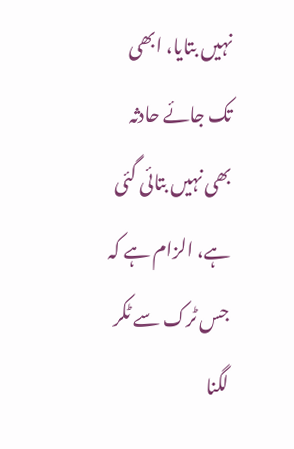نہیں بتایا، ابھی تک جائے حادثہ بھی نہیں بتائی گئی ہے، الزام ہے کہ جس ٹرک سے ٹکر لگنا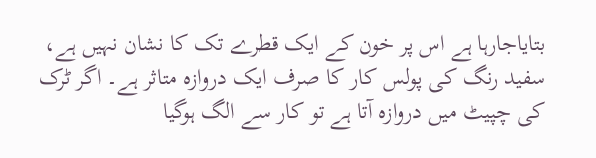بتایاجارہا ہے اس پر خون کے ایک قطرے تک کا نشان نہیں ہے، سفید رنگ کی پولس کار کا صرف ایک دروازہ متاثر ہے۔ اگر ٹرک کی چپیٹ میں دروازہ آتا ہے تو کار سے الگ ہوگیا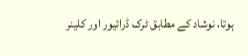ہوتا، نوشاد کے مطابق ٹرک ڈرائیور اور کلینر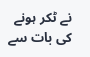نے ٹکر ہونے کی بات سے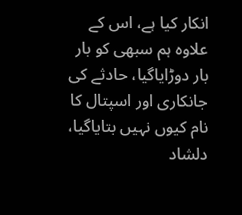انکار کیا ہے، اس کے علاوہ ہم سبھی کو بار بار دوڑایاگیا، حادثے کی جانکاری اور اسپتال کا نام کیوں نہیں بتایاگیا، دلشاد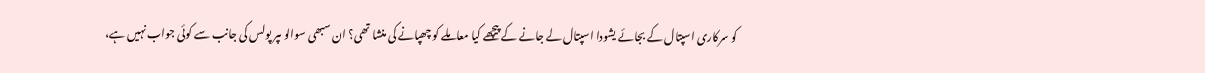کو سرکاری اسپتال کے بجائے یشودا اسپتال لے جانے کے پیچھے کیا معاملے کو چھپانے کی منشا تھی؟ ان سبھی سوالو ںپر پولس کی جانب سے کوئی جواب نہیں ہے،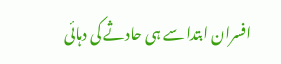افسران ابتدا سے ہی حادثے کی دہائی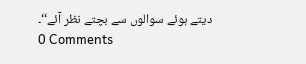دیتے ہوئے سوالوں سے بچتے نظر آئے‘‘۔
0 Comments